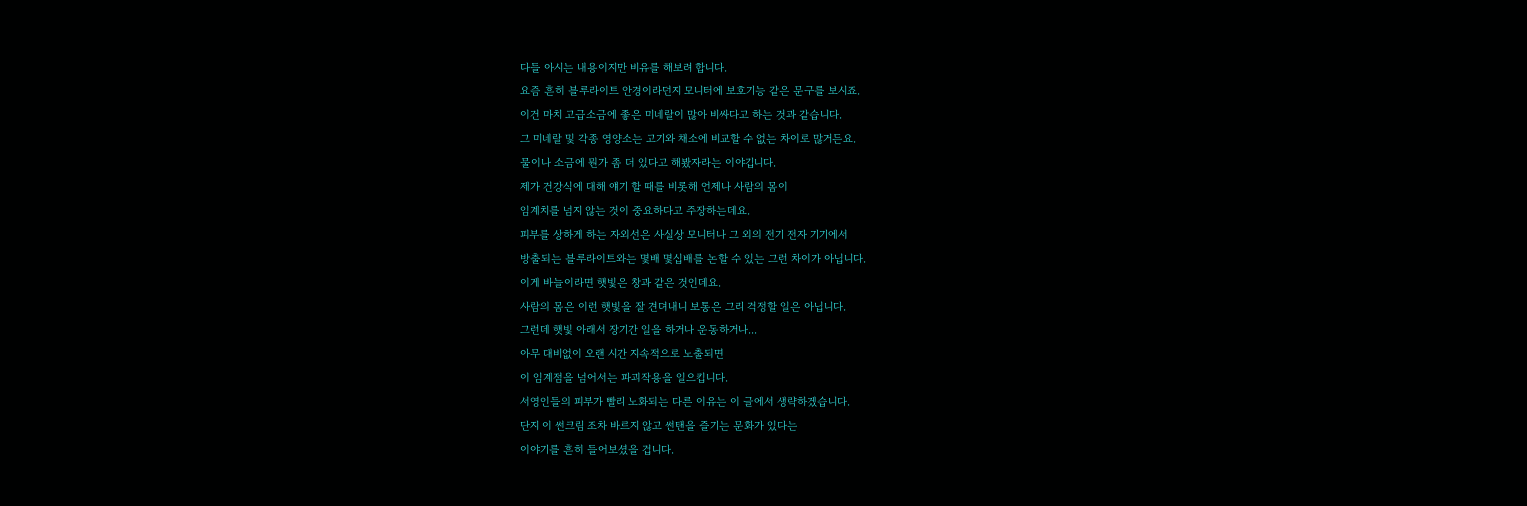다들 아시는 내용이지만 비유를 해보려 합니다.
요즘 흔히 블루라이트 안경이라던지 모니터에 보호기능 같은 문구를 보시죠.
이건 마치 고급소금에 좋은 미네랄이 많아 비싸다고 하는 것과 같습니다.
그 미네랄 및 각종 영양소는 고기와 채소에 비교할 수 없는 차이로 많거든요.
물이나 소금에 뭔가 좀 더 있다고 해봤자라는 이야깁니다.
제가 건강식에 대해 얘기 할 때를 비롯해 언제나 사람의 몸이
임계치를 넘지 않는 것이 중요하다고 주장하는데요.
피부를 상하게 하는 자외선은 사실상 모니터나 그 외의 전기 전자 기기에서
방출되는 블루라이트와는 몇배 몇십배를 논할 수 있는 그런 차이가 아닙니다.
이게 바늘이라면 햇빛은 창과 같은 것인데요.
사람의 몸은 이런 햇빛을 잘 견뎌내니 보통은 그리 걱정할 일은 아닙니다.
그런데 햇빛 아래서 장기간 일을 하거나 운동하거나...
아무 대비없이 오랜 시간 지속적으로 노출되면
이 임계점을 넘어서는 파괴작용을 일으킵니다.
서영인들의 피부가 빨리 노화되는 다른 이유는 이 글에서 생략하겠습니다.
단지 이 썬크림 조차 바르지 않고 썬탠을 즐기는 문화가 있다는
이야기를 흔히 들어보셨을 겁니다.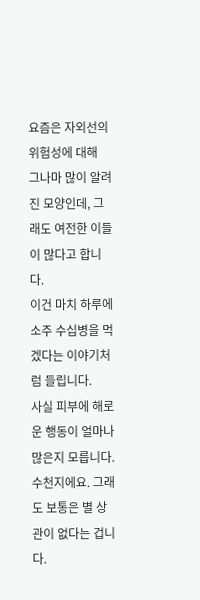요즘은 자외선의 위험성에 대해
그나마 많이 알려진 모양인데, 그래도 여전한 이들이 많다고 합니다.
이건 마치 하루에 소주 수십병을 먹겠다는 이야기처럼 들립니다.
사실 피부에 해로운 행동이 얼마나 많은지 모릅니다.
수천지에요. 그래도 보통은 별 상관이 없다는 겁니다.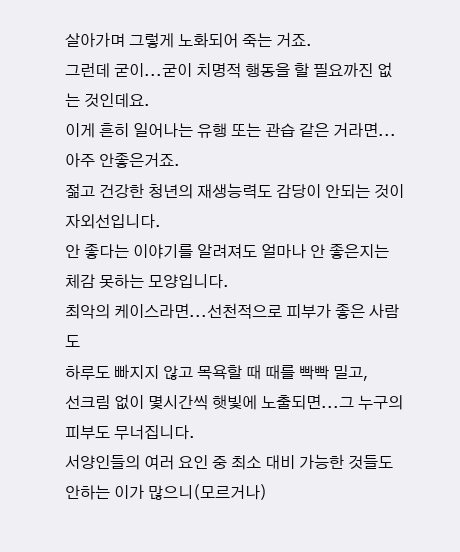살아가며 그렇게 노화되어 죽는 거죠.
그런데 굳이...굳이 치명적 행동을 할 필요까진 없는 것인데요.
이게 흔히 일어나는 유행 또는 관습 같은 거라면...아주 안좋은거죠.
젊고 건강한 청년의 재생능력도 감당이 안되는 것이 자외선입니다.
안 좋다는 이야기를 알려져도 얼마나 안 좋은지는 체감 못하는 모양입니다.
최악의 케이스라면...선천적으로 피부가 좋은 사람도
하루도 빠지지 않고 목욕할 때 때를 빡빡 밀고,
선크림 없이 몇시간씩 햇빛에 노출되면...그 누구의 피부도 무너집니다.
서양인들의 여러 요인 중 최소 대비 가능한 것들도 안하는 이가 많으니(모르거나)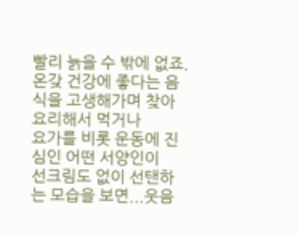빨리 늙을 수 밖에 없죠.
온갖 건강에 좋다는 음식을 고생해가며 찾아 요리해서 먹거나
요가를 비롯 운동에 진심인 어떤 서양인이
선크림도 없이 선탠하는 모습을 보면...웃음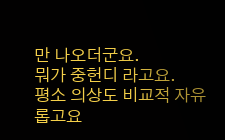만 나오더군요.
뭐가 중헌디 라고요.
평소 의상도 비교적 자유롭고요